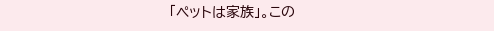「ペットは家族」。この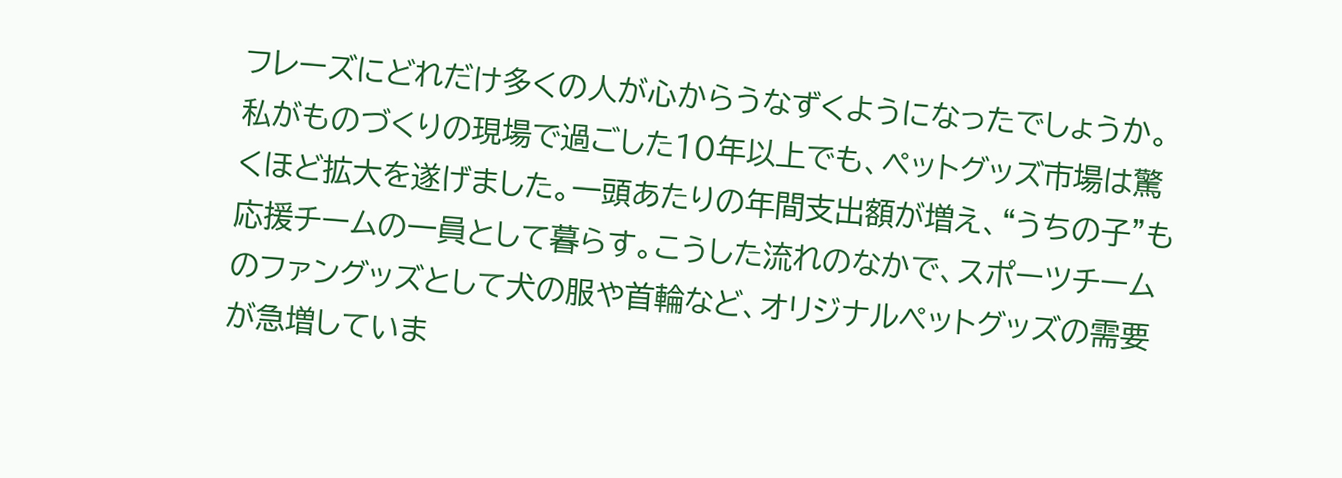フレーズにどれだけ多くの人が心からうなずくようになったでしょうか。私がものづくりの現場で過ごした10年以上でも、ペットグッズ市場は驚くほど拡大を遂げました。一頭あたりの年間支出額が増え、“うちの子”も応援チームの一員として暮らす。こうした流れのなかで、スポーツチームのファングッズとして犬の服や首輪など、オリジナルペットグッズの需要が急増していま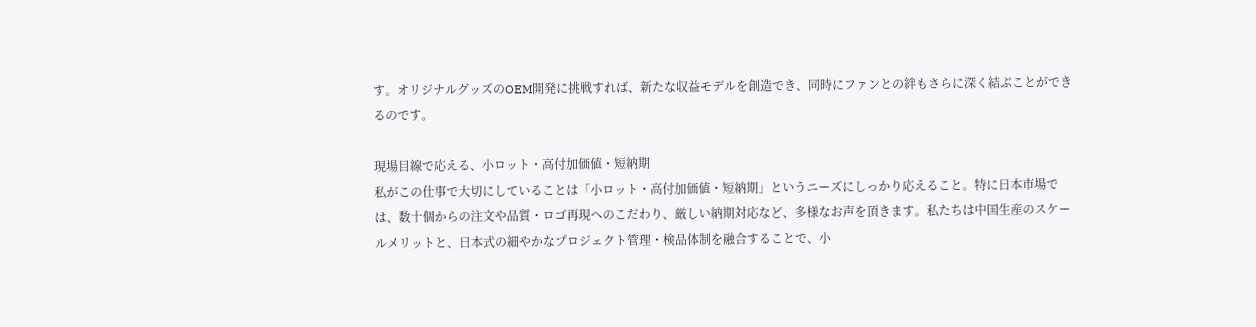す。オリジナルグッズのOEM開発に挑戦すれば、新たな収益モデルを創造でき、同時にファンとの絆もさらに深く結ぶことができるのです。

現場目線で応える、小ロット・高付加価値・短納期
私がこの仕事で大切にしていることは「小ロット・高付加価値・短納期」というニーズにしっかり応えること。特に日本市場では、数十個からの注文や品質・ロゴ再現へのこだわり、厳しい納期対応など、多様なお声を頂きます。私たちは中国生産のスケールメリットと、日本式の細やかなプロジェクト管理・検品体制を融合することで、小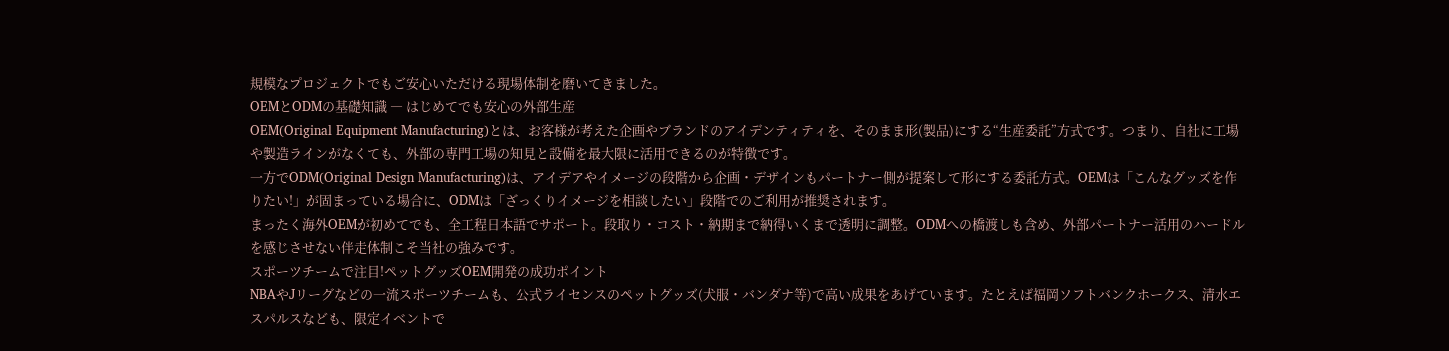規模なプロジェクトでもご安心いただける現場体制を磨いてきました。
OEMとODMの基礎知識 ― はじめてでも安心の外部生産
OEM(Original Equipment Manufacturing)とは、お客様が考えた企画やブランドのアイデンティティを、そのまま形(製品)にする“生産委託”方式です。つまり、自社に工場や製造ラインがなくても、外部の専門工場の知見と設備を最大限に活用できるのが特徴です。
一方でODM(Original Design Manufacturing)は、アイデアやイメージの段階から企画・デザインもパートナー側が提案して形にする委託方式。OEMは「こんなグッズを作りたい!」が固まっている場合に、ODMは「ざっくりイメージを相談したい」段階でのご利用が推奨されます。
まったく海外OEMが初めてでも、全工程日本語でサポート。段取り・コスト・納期まで納得いくまで透明に調整。ODMへの橋渡しも含め、外部パートナー活用のハードルを感じさせない伴走体制こそ当社の強みです。
スポーツチームで注目!ペットグッズOEM開発の成功ポイント
NBAやJリーグなどの一流スポーツチームも、公式ライセンスのペットグッズ(犬服・バンダナ等)で高い成果をあげています。たとえば福岡ソフトバンクホークス、清水エスパルスなども、限定イベントで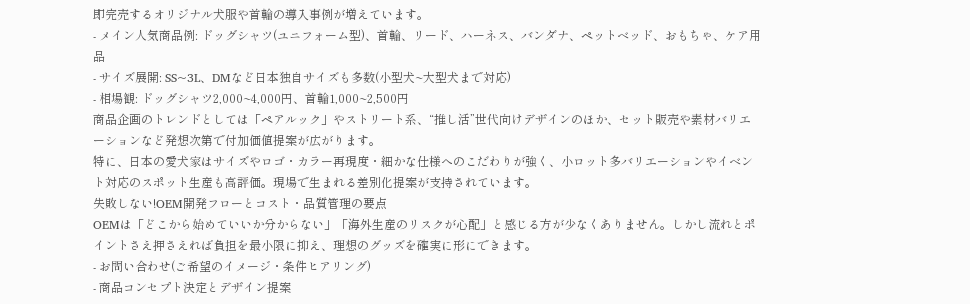即完売するオリジナル犬服や首輪の導入事例が増えています。
- メイン人気商品例: ドッグシャツ(ユニフォーム型)、首輪、リード、ハーネス、バンダナ、ペットベッド、おもちゃ、ケア用品
- サイズ展開: SS~3L、DMなど日本独自サイズも多数(小型犬~大型犬まで対応)
- 相場観: ドッグシャツ2,000~4,000円、首輪1,000~2,500円
商品企画のトレンドとしては「ペアルック」やストリート系、“推し活”世代向けデザインのほか、セット販売や素材バリエーションなど発想次第で付加価値提案が広がります。
特に、日本の愛犬家はサイズやロゴ・カラー再現度・細かな仕様へのこだわりが強く、小ロット多バリエーションやイベント対応のスポット生産も高評価。現場で生まれる差別化提案が支持されています。
失敗しない!OEM開発フローとコスト・品質管理の要点
OEMは「どこから始めていいか分からない」「海外生産のリスクが心配」と感じる方が少なくありません。しかし流れとポイントさえ押さえれば負担を最小限に抑え、理想のグッズを確実に形にできます。
- お問い合わせ(ご希望のイメージ・条件ヒアリング)
- 商品コンセプト決定とデザイン提案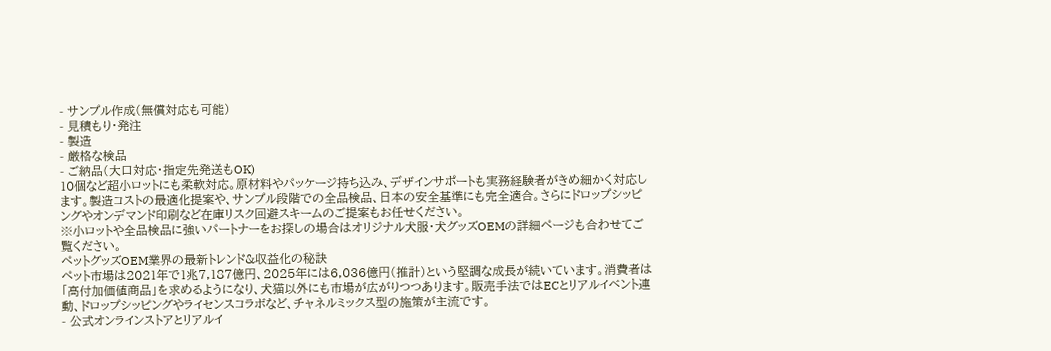- サンプル作成(無償対応も可能)
- 見積もり・発注
- 製造
- 厳格な検品
- ご納品(大口対応・指定先発送もOK)
10個など超小ロットにも柔軟対応。原材料やパッケージ持ち込み、デザインサポートも実務経験者がきめ細かく対応します。製造コストの最適化提案や、サンプル段階での全品検品、日本の安全基準にも完全適合。さらにドロップシッピングやオンデマンド印刷など在庫リスク回避スキームのご提案もお任せください。
※小ロットや全品検品に強いパートナーをお探しの場合はオリジナル犬服・犬グッズOEMの詳細ページも合わせてご覧ください。
ペットグッズOEM業界の最新トレンド&収益化の秘訣
ペット市場は2021年で1兆7,187億円、2025年には6,036億円(推計)という堅調な成長が続いています。消費者は「高付加価値商品」を求めるようになり、犬猫以外にも市場が広がりつつあります。販売手法ではECとリアルイベント連動、ドロップシッピングやライセンスコラボなど、チャネルミックス型の施策が主流です。
- 公式オンラインストアとリアルイ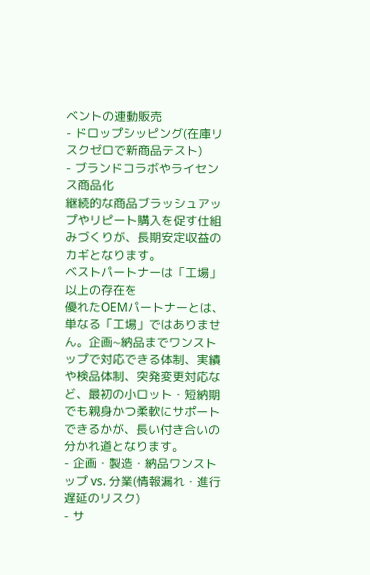ベントの連動販売
- ドロップシッピング(在庫リスクゼロで新商品テスト)
- ブランドコラボやライセンス商品化
継続的な商品ブラッシュアップやリピート購入を促す仕組みづくりが、長期安定収益のカギとなります。
ベストパートナーは「工場」以上の存在を
優れたOEMパートナーとは、単なる「工場」ではありません。企画~納品までワンストップで対応できる体制、実績や検品体制、突発変更対応など、最初の小ロット・短納期でも親身かつ柔軟にサポートできるかが、長い付き合いの分かれ道となります。
- 企画・製造・納品ワンストップ vs. 分業(情報漏れ・進行遅延のリスク)
- サ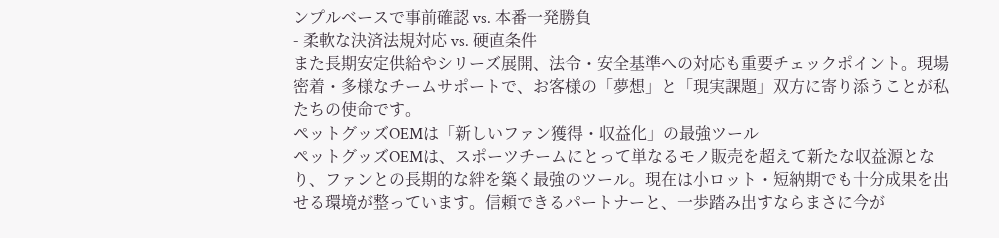ンプルベースで事前確認 vs. 本番一発勝負
- 柔軟な決済法規対応 vs. 硬直条件
また長期安定供給やシリーズ展開、法令・安全基準への対応も重要チェックポイント。現場密着・多様なチームサポートで、お客様の「夢想」と「現実課題」双方に寄り添うことが私たちの使命です。
ペットグッズOEMは「新しいファン獲得・収益化」の最強ツール
ペットグッズOEMは、スポーツチームにとって単なるモノ販売を超えて新たな収益源となり、ファンとの長期的な絆を築く最強のツール。現在は小ロット・短納期でも十分成果を出せる環境が整っています。信頼できるパートナーと、一歩踏み出すならまさに今が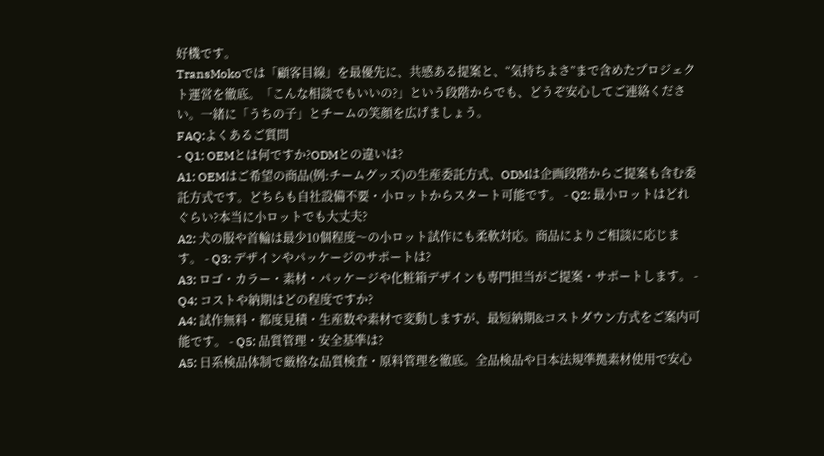好機です。
TransMokoでは「顧客目線」を最優先に、共感ある提案と、“気持ちよさ”まで含めたプロジェクト運営を徹底。「こんな相談でもいいの?」という段階からでも、どうぞ安心してご連絡ください。一緒に「うちの子」とチームの笑顔を広げましょう。
FAQ:よくあるご質問
- Q1: OEMとは何ですか?ODMとの違いは?
A1: OEMはご希望の商品(例:チームグッズ)の生産委託方式、ODMは企画段階からご提案も含む委託方式です。どちらも自社設備不要・小ロットからスタート可能です。 - Q2: 最小ロットはどれぐらい?本当に小ロットでも大丈夫?
A2: 犬の服や首輪は最少10個程度〜の小ロット試作にも柔軟対応。商品によりご相談に応じます。 - Q3: デザインやパッケージのサポートは?
A3: ロゴ・カラー・素材・パッケージや化粧箱デザインも専門担当がご提案・サポートします。 - Q4: コストや納期はどの程度ですか?
A4: 試作無料・都度見積・生産数や素材で変動しますが、最短納期&コストダウン方式をご案内可能です。 - Q5: 品質管理・安全基準は?
A5: 日系検品体制で厳格な品質検査・原料管理を徹底。全品検品や日本法規準拠素材使用で安心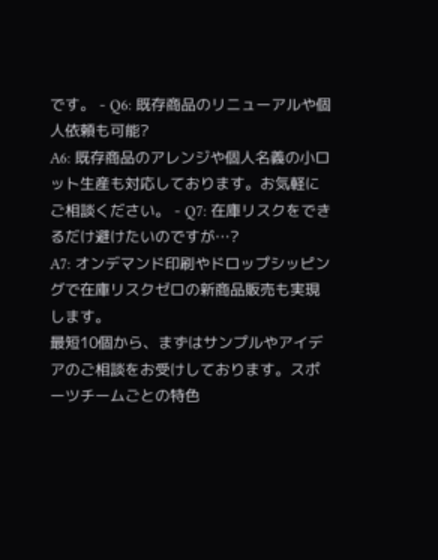です。 - Q6: 既存商品のリニューアルや個人依頼も可能?
A6: 既存商品のアレンジや個人名義の小ロット生産も対応しております。お気軽にご相談ください。 - Q7: 在庫リスクをできるだけ避けたいのですが…?
A7: オンデマンド印刷やドロップシッピングで在庫リスクゼロの新商品販売も実現します。
最短10個から、まずはサンプルやアイデアのご相談をお受けしております。スポーツチームごとの特色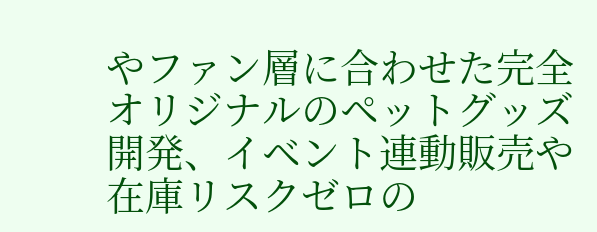やファン層に合わせた完全オリジナルのペットグッズ開発、イベント連動販売や在庫リスクゼロの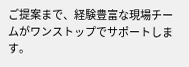ご提案まで、経験豊富な現場チームがワンストップでサポートします。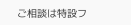ご相談は特設フ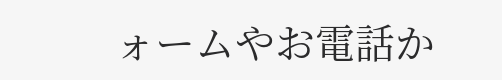ォームやお電話か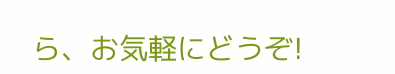ら、お気軽にどうぞ!